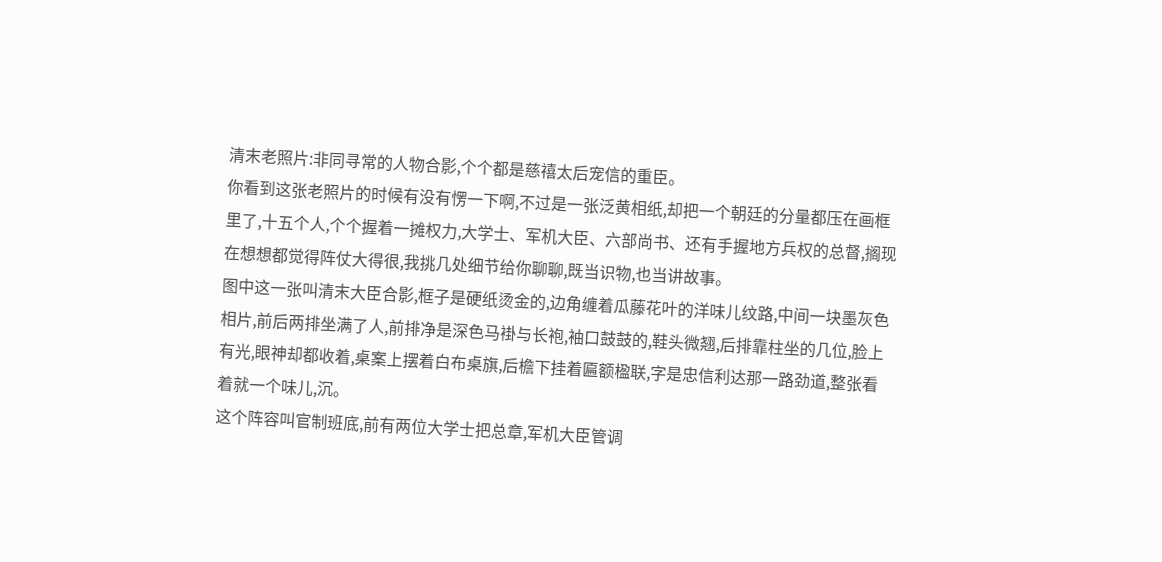清末老照片:非同寻常的人物合影,个个都是慈禧太后宠信的重臣。
你看到这张老照片的时候有没有愣一下啊,不过是一张泛黄相纸,却把一个朝廷的分量都压在画框里了,十五个人,个个握着一摊权力,大学士、军机大臣、六部尚书、还有手握地方兵权的总督,搁现在想想都觉得阵仗大得很,我挑几处细节给你聊聊,既当识物,也当讲故事。
图中这一张叫清末大臣合影,框子是硬纸烫金的,边角缠着瓜藤花叶的洋味儿纹路,中间一块墨灰色相片,前后两排坐满了人,前排净是深色马褂与长袍,袖口鼓鼓的,鞋头微翘,后排靠柱坐的几位,脸上有光,眼神却都收着,桌案上摆着白布桌旗,后檐下挂着匾额楹联,字是忠信利达那一路劲道,整张看着就一个味儿,沉。
这个阵容叫官制班底,前有两位大学士把总章,军机大臣管调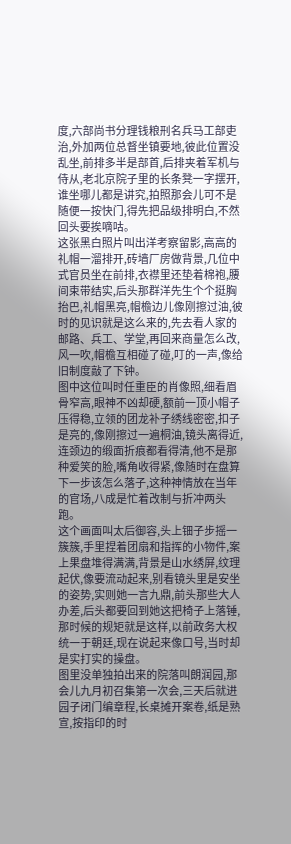度,六部尚书分理钱粮刑名兵马工部吏治,外加两位总督坐镇要地,彼此位置没乱坐,前排多半是部首,后排夹着军机与侍从,老北京院子里的长条凳一字摆开,谁坐哪儿都是讲究,拍照那会儿可不是随便一按快门,得先把品级排明白,不然回头要挨嘀咕。
这张黑白照片叫出洋考察留影,高高的礼帽一溜排开,砖墙厂房做背景,几位中式官员坐在前排,衣襟里还垫着棉袍,腰间束带结实,后头那群洋先生个个挺胸抬巴,礼帽黑亮,帽檐边儿像刚擦过油,彼时的见识就是这么来的,先去看人家的邮路、兵工、学堂,再回来商量怎么改,风一吹,帽檐互相碰了碰,叮的一声,像给旧制度敲了下钟。
图中这位叫时任重臣的肖像照,细看眉骨窄高,眼神不凶却硬,额前一顶小帽子压得稳,立领的团龙补子绣线密密,扣子是亮的,像刚擦过一遍桐油,镜头离得近,连颈边的缎面折痕都看得清,他不是那种爱笑的脸,嘴角收得紧,像随时在盘算下一步该怎么落子,这种神情放在当年的官场,八成是忙着改制与折冲两头跑。
这个画面叫太后御容,头上钿子步摇一簇簇,手里捏着团扇和指挥的小物件,案上果盘堆得满满,背景是山水绣屏,纹理起伏,像要流动起来,别看镜头里是安坐的姿势,实则她一言九鼎,前头那些大人办差,后头都要回到她这把椅子上落锤,那时候的规矩就是这样,以前政务大权统一于朝廷,现在说起来像口号,当时却是实打实的操盘。
图里没单独拍出来的院落叫朗润园,那会儿九月初召集第一次会,三天后就进园子闭门编章程,长桌摊开案卷,纸是熟宣,按指印的时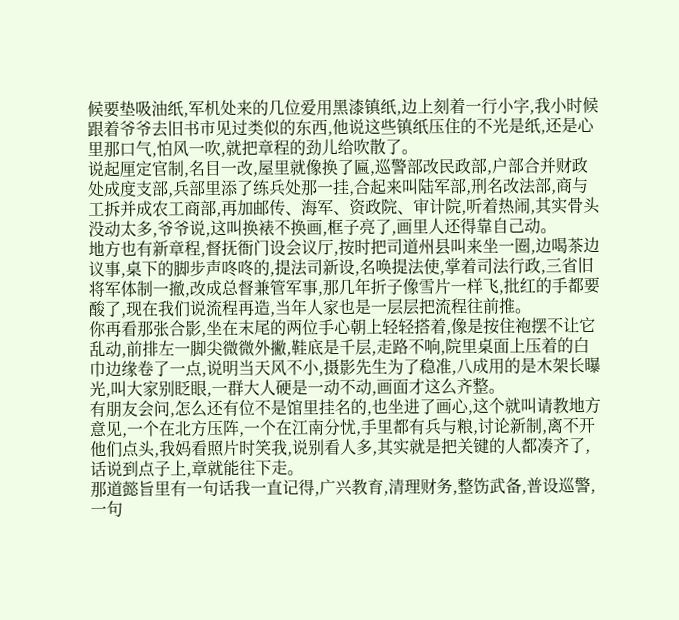候要垫吸油纸,军机处来的几位爱用黑漆镇纸,边上刻着一行小字,我小时候跟着爷爷去旧书市见过类似的东西,他说这些镇纸压住的不光是纸,还是心里那口气,怕风一吹,就把章程的劲儿给吹散了。
说起厘定官制,名目一改,屋里就像换了匾,巡警部改民政部,户部合并财政处成度支部,兵部里添了练兵处那一挂,合起来叫陆军部,刑名改法部,商与工拆并成农工商部,再加邮传、海军、资政院、审计院,听着热闹,其实骨头没动太多,爷爷说,这叫换裱不换画,框子亮了,画里人还得靠自己动。
地方也有新章程,督抚衙门设会议厅,按时把司道州县叫来坐一圈,边喝茶边议事,桌下的脚步声咚咚的,提法司新设,名唤提法使,掌着司法行政,三省旧将军体制一撤,改成总督兼管军事,那几年折子像雪片一样飞,批红的手都要酸了,现在我们说流程再造,当年人家也是一层层把流程往前推。
你再看那张合影,坐在末尾的两位手心朝上轻轻搭着,像是按住袍摆不让它乱动,前排左一脚尖微微外撇,鞋底是千层,走路不响,院里桌面上压着的白巾边缘卷了一点,说明当天风不小,摄影先生为了稳准,八成用的是木架长曝光,叫大家别眨眼,一群大人硬是一动不动,画面才这么齐整。
有朋友会问,怎么还有位不是馆里挂名的,也坐进了画心,这个就叫请教地方意见,一个在北方压阵,一个在江南分忧,手里都有兵与粮,讨论新制,离不开他们点头,我妈看照片时笑我,说别看人多,其实就是把关键的人都凑齐了,话说到点子上,章就能往下走。
那道懿旨里有一句话我一直记得,广兴教育,清理财务,整饬武备,普设巡警,一句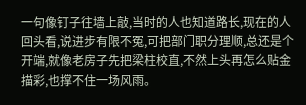一句像钉子往墙上敲,当时的人也知道路长,现在的人回头看,说进步有限不冤,可把部门职分理顺,总还是个开端,就像老房子先把梁柱校直,不然上头再怎么贴金描彩,也撑不住一场风雨。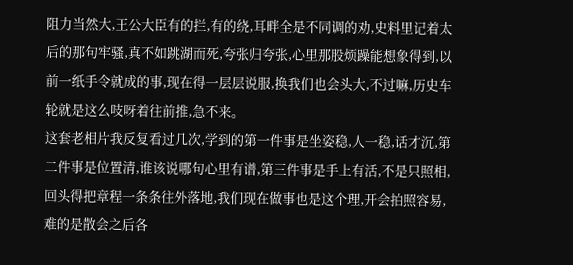阻力当然大,王公大臣有的拦,有的绕,耳畔全是不同调的劝,史料里记着太后的那句牢骚,真不如跳湖而死,夸张归夸张,心里那股烦躁能想象得到,以前一纸手令就成的事,现在得一层层说服,换我们也会头大,不过嘛,历史车轮就是这么吱呀着往前推,急不来。
这套老相片我反复看过几次,学到的第一件事是坐姿稳,人一稳,话才沉,第二件事是位置清,谁该说哪句心里有谱,第三件事是手上有活,不是只照相,回头得把章程一条条往外落地,我们现在做事也是这个理,开会拍照容易,难的是散会之后各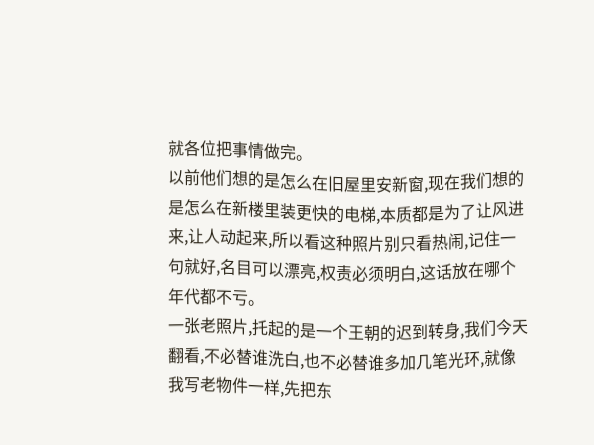就各位把事情做完。
以前他们想的是怎么在旧屋里安新窗,现在我们想的是怎么在新楼里装更快的电梯,本质都是为了让风进来,让人动起来,所以看这种照片别只看热闹,记住一句就好,名目可以漂亮,权责必须明白,这话放在哪个年代都不亏。
一张老照片,托起的是一个王朝的迟到转身,我们今天翻看,不必替谁洗白,也不必替谁多加几笔光环,就像我写老物件一样,先把东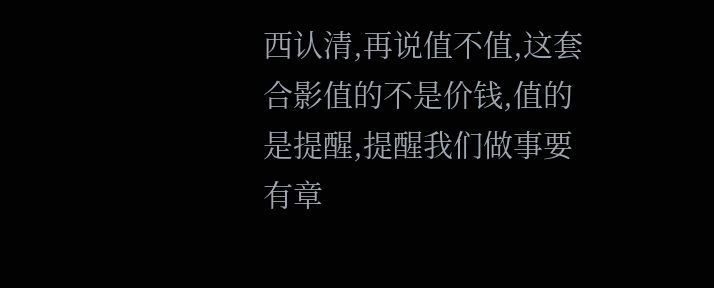西认清,再说值不值,这套合影值的不是价钱,值的是提醒,提醒我们做事要有章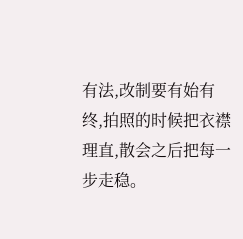有法,改制要有始有终,拍照的时候把衣襟理直,散会之后把每一步走稳。